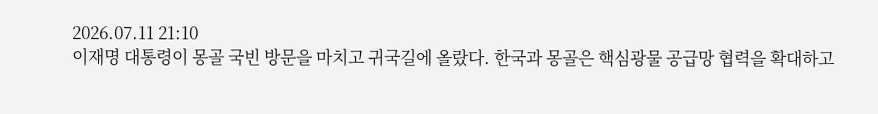2026.07.11 21:10
이재명 대통령이 몽골 국빈 방문을 마치고 귀국길에 올랐다. 한국과 몽골은 핵심광물 공급망 협력을 확대하고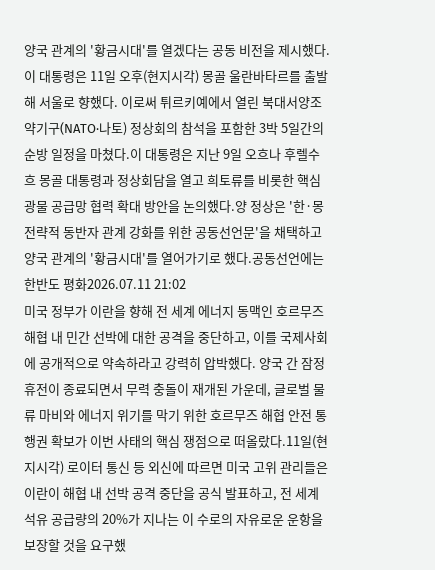양국 관계의 '황금시대'를 열겠다는 공동 비전을 제시했다.이 대통령은 11일 오후(현지시각) 몽골 울란바타르를 출발해 서울로 향했다. 이로써 튀르키예에서 열린 북대서양조약기구(NATO·나토) 정상회의 참석을 포함한 3박 5일간의 순방 일정을 마쳤다.이 대통령은 지난 9일 오흐나 후렐수흐 몽골 대통령과 정상회담을 열고 희토류를 비롯한 핵심광물 공급망 협력 확대 방안을 논의했다.양 정상은 '한·몽 전략적 동반자 관계 강화를 위한 공동선언문'을 채택하고 양국 관계의 '황금시대'를 열어가기로 했다.공동선언에는 한반도 평화2026.07.11 21:02
미국 정부가 이란을 향해 전 세계 에너지 동맥인 호르무즈 해협 내 민간 선박에 대한 공격을 중단하고, 이를 국제사회에 공개적으로 약속하라고 강력히 압박했다. 양국 간 잠정 휴전이 종료되면서 무력 충돌이 재개된 가운데, 글로벌 물류 마비와 에너지 위기를 막기 위한 호르무즈 해협 안전 통행권 확보가 이번 사태의 핵심 쟁점으로 떠올랐다.11일(현지시각) 로이터 통신 등 외신에 따르면 미국 고위 관리들은 이란이 해협 내 선박 공격 중단을 공식 발표하고, 전 세계 석유 공급량의 20%가 지나는 이 수로의 자유로운 운항을 보장할 것을 요구했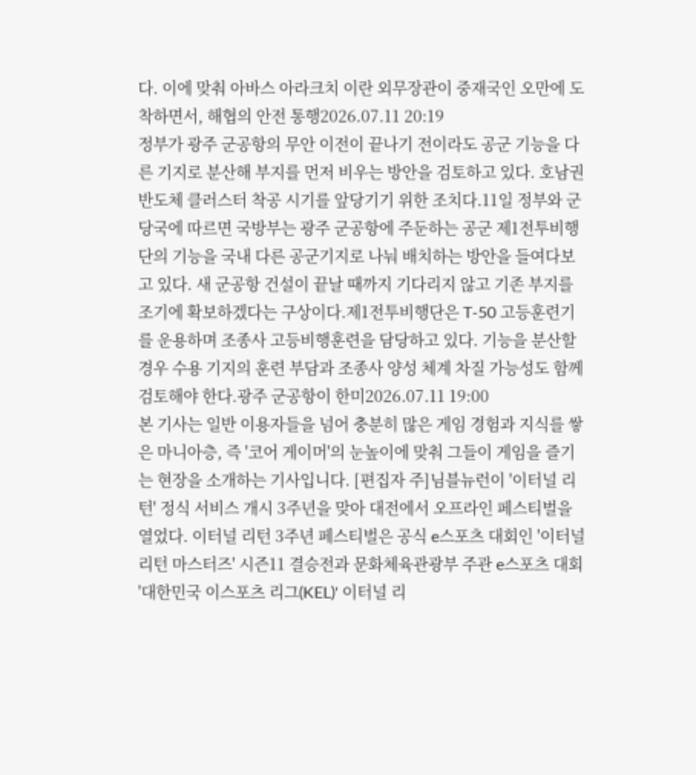다. 이에 맞춰 아바스 아라크치 이란 외무장관이 중재국인 오만에 도착하면서, 해협의 안전 통행2026.07.11 20:19
정부가 광주 군공항의 무안 이전이 끝나기 전이라도 공군 기능을 다른 기지로 분산해 부지를 먼저 비우는 방안을 검토하고 있다. 호남권 반도체 클러스터 착공 시기를 앞당기기 위한 조치다.11일 정부와 군 당국에 따르면 국방부는 광주 군공항에 주둔하는 공군 제1전투비행단의 기능을 국내 다른 공군기지로 나눠 배치하는 방안을 들여다보고 있다. 새 군공항 건설이 끝날 때까지 기다리지 않고 기존 부지를 조기에 확보하겠다는 구상이다.제1전투비행단은 T-50 고등훈련기를 운용하며 조종사 고등비행훈련을 담당하고 있다. 기능을 분산할 경우 수용 기지의 훈련 부담과 조종사 양성 체계 차질 가능성도 함께 검토해야 한다.광주 군공항이 한미2026.07.11 19:00
본 기사는 일반 이용자들을 넘어 충분히 많은 게임 경험과 지식를 쌓은 마니아층, 즉 '코어 게이머'의 눈높이에 맞춰 그들이 게임을 즐기는 현장을 소개하는 기사입니다. [편집자 주]님블뉴런이 '이터널 리턴' 정식 서비스 개시 3주년을 맞아 대전에서 오프라인 페스티벌을 열었다. 이터널 리턴 3주년 페스티벌은 공식 e스포츠 대회인 '이터널 리턴 마스터즈' 시즌11 결승전과 문화체육관광부 주관 e스포츠 대회 '대한민국 이스포츠 리그(KEL)' 이터널 리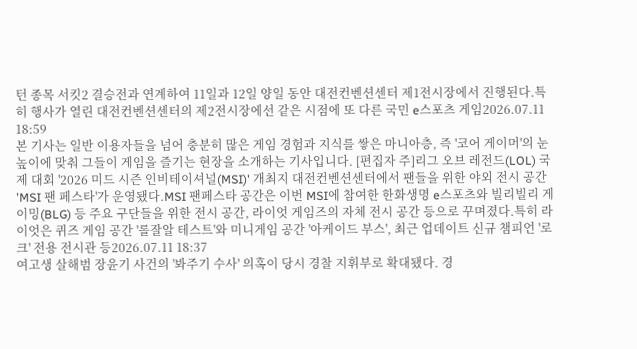턴 종목 서킷2 결승전과 연계하여 11일과 12일 양일 동안 대전컨벤션센터 제1전시장에서 진행된다.특히 행사가 열린 대전컨벤션센터의 제2전시장에선 같은 시점에 또 다른 국민 e스포츠 게임2026.07.11 18:59
본 기사는 일반 이용자들을 넘어 충분히 많은 게임 경험과 지식를 쌓은 마니아층, 즉 '코어 게이머'의 눈높이에 맞춰 그들이 게임을 즐기는 현장을 소개하는 기사입니다. [편집자 주]리그 오브 레전드(LOL) 국제 대회 '2026 미드 시즌 인비테이셔널(MSI)' 개최지 대전컨벤션센터에서 팬들을 위한 야외 전시 공간 'MSI 팬 페스타'가 운영됐다.MSI 팬페스타 공간은 이번 MSI에 참여한 한화생명 e스포츠와 빌리빌리 게이밍(BLG) 등 주요 구단들을 위한 전시 공간, 라이엇 게임즈의 자체 전시 공간 등으로 꾸며졌다.특히 라이엇은 퀴즈 게임 공간 '롤잘알 테스트'와 미니게임 공간 '아케이드 부스', 최근 업데이트 신규 챔피언 '로크' 전용 전시관 등2026.07.11 18:37
여고생 살해범 장윤기 사건의 '봐주기 수사' 의혹이 당시 경찰 지휘부로 확대됐다. 경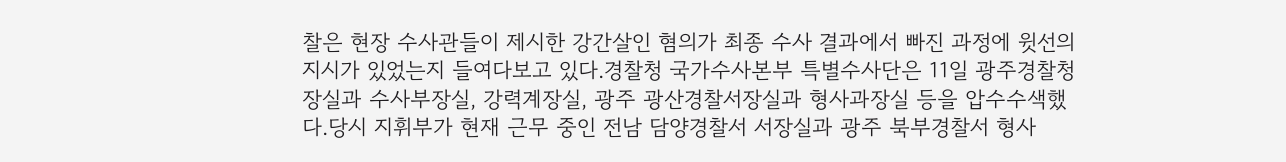찰은 현장 수사관들이 제시한 강간살인 혐의가 최종 수사 결과에서 빠진 과정에 윗선의 지시가 있었는지 들여다보고 있다.경찰청 국가수사본부 특별수사단은 11일 광주경찰청장실과 수사부장실, 강력계장실, 광주 광산경찰서장실과 형사과장실 등을 압수수색했다.당시 지휘부가 현재 근무 중인 전남 담양경찰서 서장실과 광주 북부경찰서 형사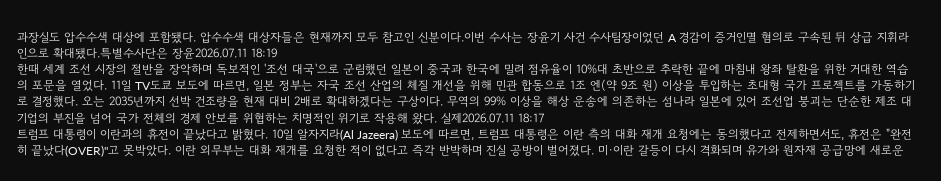과장실도 압수수색 대상에 포함됐다. 압수수색 대상자들은 현재까지 모두 참고인 신분이다.이번 수사는 장윤기 사건 수사팀장이었던 A 경감이 증거인멸 혐의로 구속된 뒤 상급 지휘라인으로 확대됐다.특별수사단은 장윤2026.07.11 18:19
한때 세계 조선 시장의 절반을 장악하며 독보적인 '조선 대국'으로 군림했던 일본이 중국과 한국에 밀려 점유율이 10%대 초반으로 추락한 끝에 마침내 왕좌 탈환을 위한 거대한 역습의 포문을 열었다. 11일 TV도쿄 보도에 따르면, 일본 정부는 자국 조선 산업의 체질 개선을 위해 민관 합동으로 1조 엔(약 9조 원) 이상을 투입하는 초대형 국가 프로젝트를 가동하기로 결정했다. 오는 2035년까지 선박 건조량을 현재 대비 2배로 확대하겠다는 구상이다. 무역의 99% 이상을 해상 운송에 의존하는 섬나라 일본에 있어 조선업 붕괴는 단순한 제조 대기업의 부진을 넘어 국가 전체의 경제 안보를 위협하는 치명적인 위기로 작용해 왔다. 실제2026.07.11 18:17
트럼프 대통령이 이란과의 휴전이 끝났다고 밝혔다. 10일 알자지라(Al Jazeera) 보도에 따르면, 트럼프 대통령은 이란 측의 대화 재개 요청에는 동의했다고 전제하면서도, 휴전은 "완전히 끝났다(OVER)"고 못박았다. 이란 외무부는 대화 재개를 요청한 적이 없다고 즉각 반박하며 진실 공방이 벌어졌다. 미·이란 갈등이 다시 격화되며 유가와 원자재 공급망에 새로운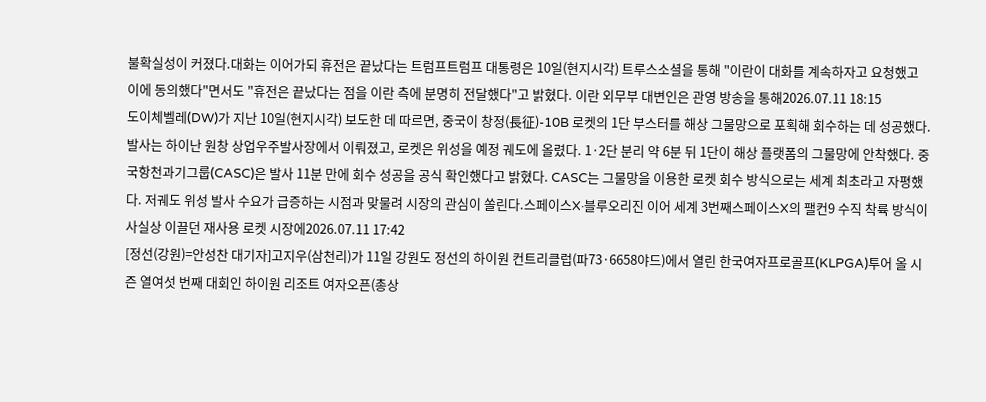불확실성이 커졌다.대화는 이어가되 휴전은 끝났다는 트럼프트럼프 대통령은 10일(현지시각) 트루스소셜을 통해 "이란이 대화를 계속하자고 요청했고 이에 동의했다"면서도 "휴전은 끝났다는 점을 이란 측에 분명히 전달했다"고 밝혔다. 이란 외무부 대변인은 관영 방송을 통해2026.07.11 18:15
도이체벨레(DW)가 지난 10일(현지시각) 보도한 데 따르면, 중국이 창정(長征)-10B 로켓의 1단 부스터를 해상 그물망으로 포획해 회수하는 데 성공했다. 발사는 하이난 원창 상업우주발사장에서 이뤄졌고, 로켓은 위성을 예정 궤도에 올렸다. 1·2단 분리 약 6분 뒤 1단이 해상 플랫폼의 그물망에 안착했다. 중국항천과기그룹(CASC)은 발사 11분 만에 회수 성공을 공식 확인했다고 밝혔다. CASC는 그물망을 이용한 로켓 회수 방식으로는 세계 최초라고 자평했다. 저궤도 위성 발사 수요가 급증하는 시점과 맞물려 시장의 관심이 쏠린다.스페이스X·블루오리진 이어 세계 3번째스페이스X의 팰컨9 수직 착륙 방식이 사실상 이끌던 재사용 로켓 시장에2026.07.11 17:42
[정선(강원)=안성찬 대기자]고지우(삼천리)가 11일 강원도 정선의 하이원 컨트리클럽(파73·6658야드)에서 열린 한국여자프로골프(KLPGA)투어 올 시즌 열여섯 번째 대회인 하이원 리조트 여자오픈(총상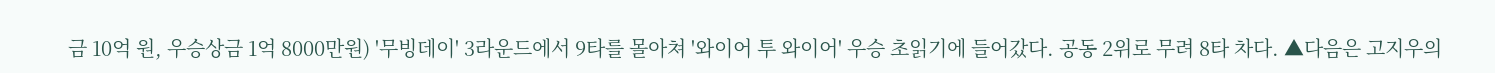금 10억 원, 우승상금 1억 8000만원) '무빙데이' 3라운드에서 9타를 몰아쳐 '와이어 투 와이어' 우승 초읽기에 들어갔다. 공동 2위로 무려 8타 차다. ▲다음은 고지우의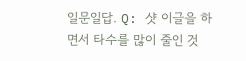일문일답. Q: 샷 이글을 하면서 타수를 많이 줄인 것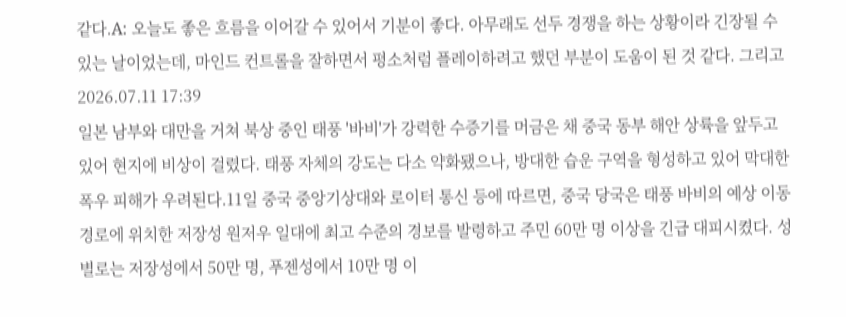같다.A: 오늘도 좋은 흐름을 이어갈 수 있어서 기분이 좋다. 아무래도 선두 경쟁을 하는 상황이라 긴장될 수 있는 날이었는데, 마인드 컨트롤을 잘하면서 평소처럼 플레이하려고 했던 부분이 도움이 된 것 같다. 그리고2026.07.11 17:39
일본 남부와 대만을 거쳐 북상 중인 태풍 '바비'가 강력한 수증기를 머금은 채 중국 동부 해안 상륙을 앞두고 있어 현지에 비상이 걸렸다. 태풍 자체의 강도는 다소 약화됐으나, 방대한 습운 구역을 형성하고 있어 막대한 폭우 피해가 우려된다.11일 중국 중앙기상대와 로이터 통신 등에 따르면, 중국 당국은 태풍 바비의 예상 이동 경로에 위치한 저장성 원저우 일대에 최고 수준의 경보를 발령하고 주민 60만 명 이상을 긴급 대피시켰다. 성별로는 저장성에서 50만 명, 푸젠성에서 10만 명 이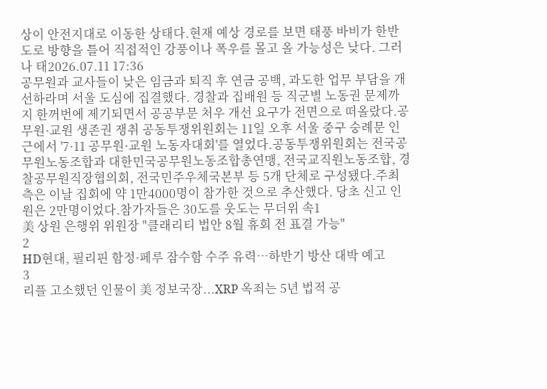상이 안전지대로 이동한 상태다.현재 예상 경로를 보면 태풍 바비가 한반도로 방향을 틀어 직접적인 강풍이나 폭우를 몰고 올 가능성은 낮다. 그러나 태2026.07.11 17:36
공무원과 교사들이 낮은 임금과 퇴직 후 연금 공백, 과도한 업무 부담을 개선하라며 서울 도심에 집결했다. 경찰과 집배원 등 직군별 노동권 문제까지 한꺼번에 제기되면서 공공부문 처우 개선 요구가 전면으로 떠올랐다.공무원·교원 생존권 쟁취 공동투쟁위원회는 11일 오후 서울 중구 숭례문 인근에서 '7·11 공무원·교원 노동자대회'를 열었다.공동투쟁위원회는 전국공무원노동조합과 대한민국공무원노동조합총연맹, 전국교직원노동조합, 경찰공무원직장협의회, 전국민주우체국본부 등 5개 단체로 구성됐다.주최 측은 이날 집회에 약 1만4000명이 참가한 것으로 추산했다. 당초 신고 인원은 2만명이었다.참가자들은 30도를 웃도는 무더위 속1
美 상원 은행위 위원장 "클래리티 법안 8월 휴회 전 표결 가능"
2
HD현대, 필리핀 함정·페루 잠수함 수주 유력…하반기 방산 대박 예고
3
리플 고소했던 인물이 美 정보국장...XRP 옥죄는 5년 법적 공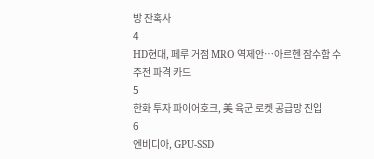방 잔혹사
4
HD현대, 페루 거점 MRO 역제안…아르헨 잠수함 수주전 파격 카드
5
한화 투자 파이어호크, 美 육군 로켓 공급망 진입
6
엔비디아, GPU-SSD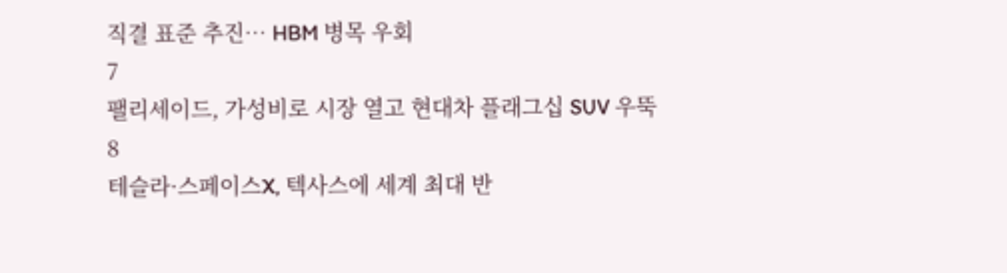직결 표준 추진… HBM 병목 우회
7
팰리세이드, 가성비로 시장 열고 현대차 플래그십 SUV 우뚝
8
테슬라·스페이스X, 텍사스에 세계 최대 반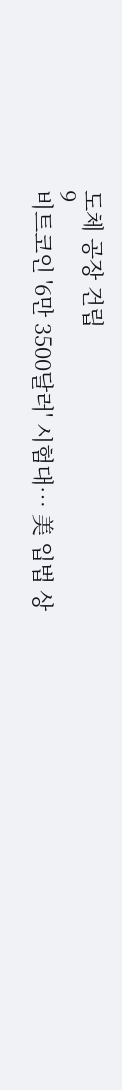도체 공장 건립
9
비트코인 '6만 3500달러' 시험대… 美 입법 상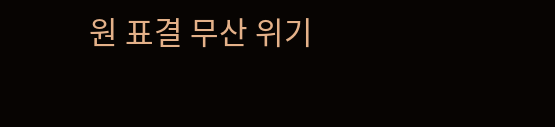원 표결 무산 위기